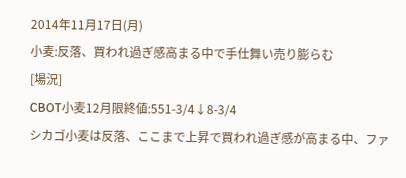2014年11月17日(月)
小麦:反落、買われ過ぎ感高まる中で手仕舞い売り膨らむ
[場況]
CBOT小麦12月限終値:551-3/4↓8-3/4
シカゴ小麦は反落、ここまで上昇で買われ過ぎ感が高まる中、ファ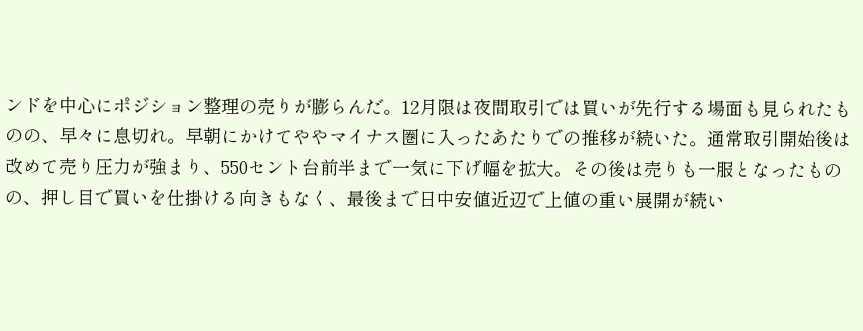ンドを中心にポジション整理の売りが膨らんだ。12月限は夜間取引では買いが先行する場面も見られたものの、早々に息切れ。早朝にかけてややマイナス圏に入ったあたりでの推移が続いた。通常取引開始後は改めて売り圧力が強まり、550セント台前半まで一気に下げ幅を拡大。その後は売りも一服となったものの、押し目で買いを仕掛ける向きもなく、最後まで日中安値近辺で上値の重い展開が続い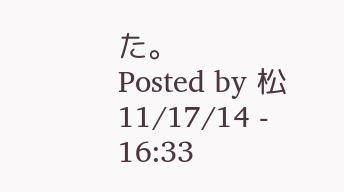た。
Posted by 松 11/17/14 - 16:33